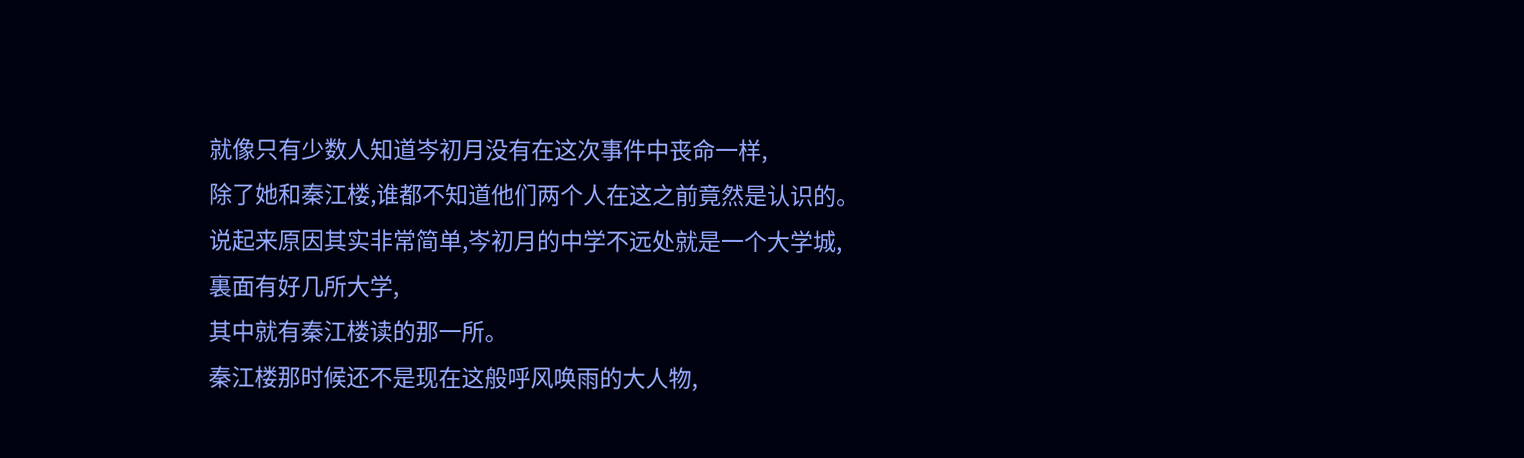就像只有少数人知道岑初月没有在这次事件中丧命一样,
除了她和秦江楼,谁都不知道他们两个人在这之前竟然是认识的。
说起来原因其实非常简单,岑初月的中学不远处就是一个大学城,
裏面有好几所大学,
其中就有秦江楼读的那一所。
秦江楼那时候还不是现在这般呼风唤雨的大人物,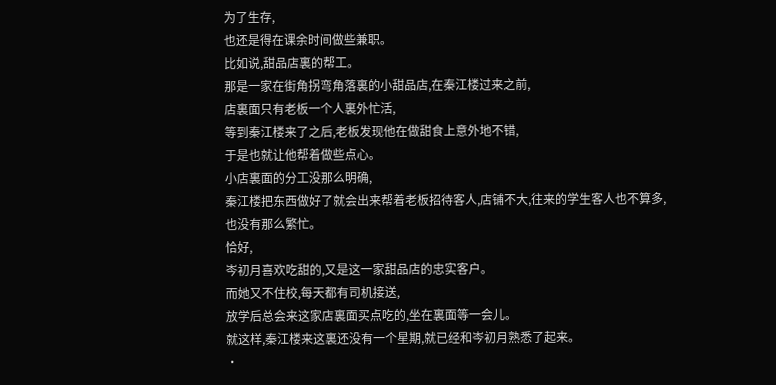为了生存,
也还是得在课余时间做些兼职。
比如说,甜品店裏的帮工。
那是一家在街角拐弯角落裏的小甜品店,在秦江楼过来之前,
店裏面只有老板一个人裏外忙活,
等到秦江楼来了之后,老板发现他在做甜食上意外地不错,
于是也就让他帮着做些点心。
小店裏面的分工没那么明确,
秦江楼把东西做好了就会出来帮着老板招待客人,店铺不大,往来的学生客人也不算多,
也没有那么繁忙。
恰好,
岑初月喜欢吃甜的,又是这一家甜品店的忠实客户。
而她又不住校,每天都有司机接送,
放学后总会来这家店裏面买点吃的,坐在裏面等一会儿。
就这样,秦江楼来这裏还没有一个星期,就已经和岑初月熟悉了起来。
·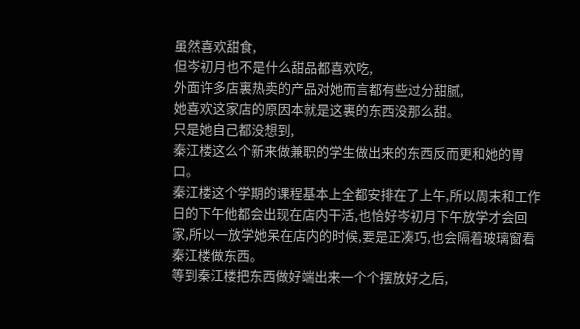虽然喜欢甜食,
但岑初月也不是什么甜品都喜欢吃,
外面许多店裏热卖的产品对她而言都有些过分甜腻,
她喜欢这家店的原因本就是这裏的东西没那么甜。
只是她自己都没想到,
秦江楼这么个新来做兼职的学生做出来的东西反而更和她的胃口。
秦江楼这个学期的课程基本上全都安排在了上午,所以周末和工作日的下午他都会出现在店内干活,也恰好岑初月下午放学才会回家,所以一放学她呆在店内的时候,要是正凑巧,也会隔着玻璃窗看秦江楼做东西。
等到秦江楼把东西做好端出来一个个摆放好之后,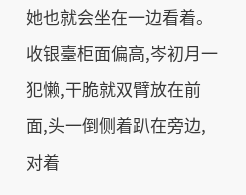她也就会坐在一边看着。
收银臺柜面偏高,岑初月一犯懒,干脆就双臂放在前面,头一倒侧着趴在旁边,对着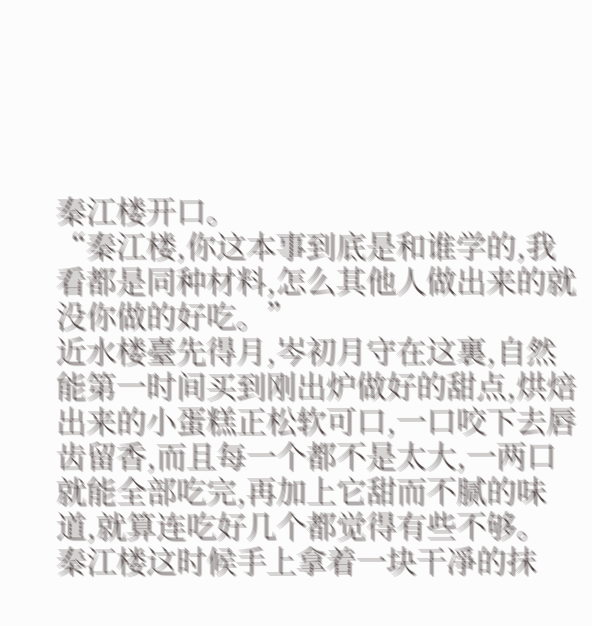秦江楼开口。
“秦江楼,你这本事到底是和谁学的,我看都是同种材料,怎么其他人做出来的就没你做的好吃。”
近水楼臺先得月,岑初月守在这裏,自然能第一时间买到刚出炉做好的甜点,烘焙出来的小蛋糕正松软可口,一口咬下去唇齿留香,而且每一个都不是太大,一两口就能全部吃完,再加上它甜而不腻的味道,就算连吃好几个都觉得有些不够。
秦江楼这时候手上拿着一块干凈的抹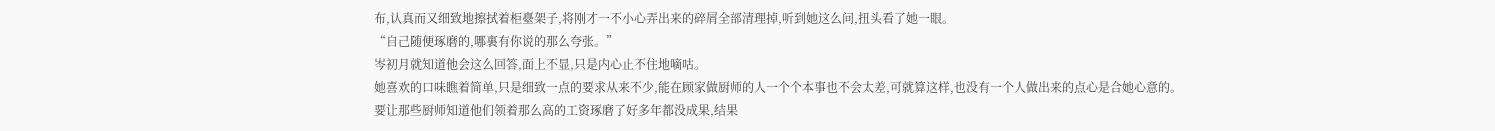布,认真而又细致地擦拭着柜臺架子,将刚才一不小心弄出来的碎屑全部清理掉,听到她这么问,扭头看了她一眼。
“自己随便琢磨的,哪裏有你说的那么夸张。”
岑初月就知道他会这么回答,面上不显,只是内心止不住地嘀咕。
她喜欢的口味瞧着简单,只是细致一点的要求从来不少,能在顾家做厨师的人一个个本事也不会太差,可就算这样,也没有一个人做出来的点心是合她心意的。
要让那些厨师知道他们领着那么高的工资琢磨了好多年都没成果,结果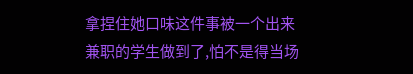拿捏住她口味这件事被一个出来兼职的学生做到了,怕不是得当场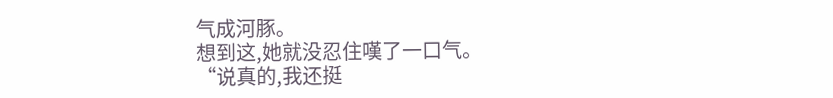气成河豚。
想到这,她就没忍住嘆了一口气。
“说真的,我还挺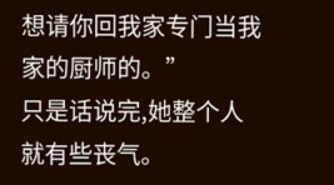想请你回我家专门当我家的厨师的。”
只是话说完,她整个人就有些丧气。